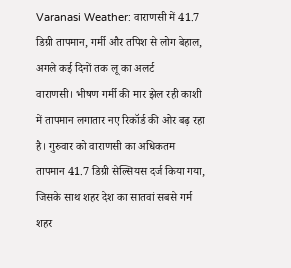Varanasi Weather: वाराणसी में 41.7 डिग्री तापमान, गर्मी और तपिश से लोग बेहाल, अगले कई दिनों तक लू का अलर्ट
वाराणसी। भीषण गर्मी की मार झेल रही काशी में तापमान लगातार नए रिकॉर्ड की ओर बढ़ रहा है। गुरुवार को वाराणसी का अधिकतम तापमान 41.7 डिग्री सेल्सियस दर्ज किया गया, जिसके साथ शहर देश का सातवां सबसे गर्म शहर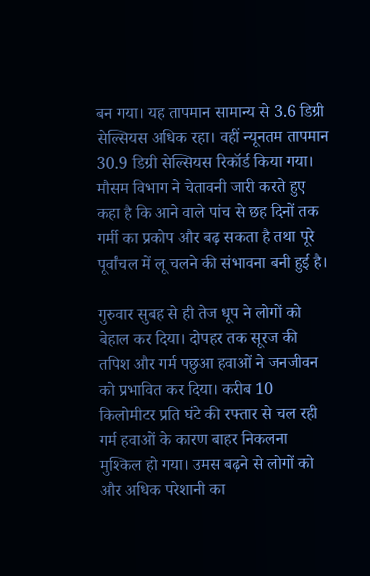बन गया। यह तापमान सामान्य से 3.6 डिग्री सेल्सियस अधिक रहा। वहीं न्यूनतम तापमान 30.9 डिग्री सेल्सियस रिकॉर्ड किया गया। मौसम विभाग ने चेतावनी जारी करते हुए कहा है कि आने वाले पांच से छह दिनों तक गर्मी का प्रकोप और बढ़ सकता है तथा पूरे पूर्वांचल में लू चलने की संभावना बनी हुई है।

गुरुवार सुबह से ही तेज धूप ने लोगों को बेहाल कर दिया। दोपहर तक सूरज की तपिश और गर्म पछुआ हवाओं ने जनजीवन को प्रभावित कर दिया। करीब 10 किलोमीटर प्रति घंटे की रफ्तार से चल रही गर्म हवाओं के कारण बाहर निकलना मुश्किल हो गया। उमस बढ़ने से लोगों को और अधिक परेशानी का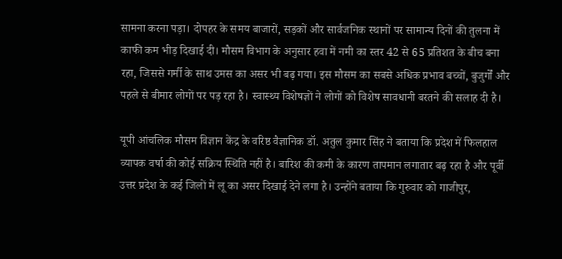सामना करना पड़ा। दोपहर के समय बाजारों, सड़कों और सार्वजनिक स्थानों पर सामान्य दिनों की तुलना में काफी कम भीड़ दिखाई दी। मौसम विभाग के अनुसार हवा में नमी का स्तर 42 से 65 प्रतिशत के बीच बना रहा, जिससे गर्मी के साथ उमस का असर भी बढ़ गया। इस मौसम का सबसे अधिक प्रभाव बच्चों, बुजुर्गों और पहले से बीमार लोगों पर पड़ रहा है। स्वास्थ्य विशेषज्ञों ने लोगों को विशेष सावधानी बरतने की सलाह दी है।

यूपी आंचलिक मौसम विज्ञान केंद्र के वरिष्ठ वैज्ञानिक डॉ. अतुल कुमार सिंह ने बताया कि प्रदेश में फिलहाल व्यापक वर्षा की कोई सक्रिय स्थिति नहीं है। बारिश की कमी के कारण तापमान लगातार बढ़ रहा है और पूर्वी उत्तर प्रदेश के कई जिलों में लू का असर दिखाई देने लगा है। उन्होंने बताया कि गुरुवार को गाजीपुर,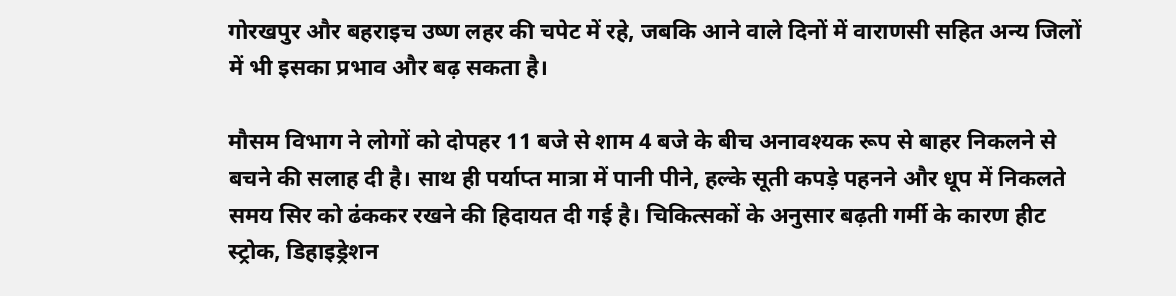गोरखपुर और बहराइच उष्ण लहर की चपेट में रहे, जबकि आने वाले दिनों में वाराणसी सहित अन्य जिलों में भी इसका प्रभाव और बढ़ सकता है।

मौसम विभाग ने लोगों को दोपहर 11 बजे से शाम 4 बजे के बीच अनावश्यक रूप से बाहर निकलने से बचने की सलाह दी है। साथ ही पर्याप्त मात्रा में पानी पीने, हल्के सूती कपड़े पहनने और धूप में निकलते समय सिर को ढंककर रखने की हिदायत दी गई है। चिकित्सकों के अनुसार बढ़ती गर्मी के कारण हीट स्ट्रोक, डिहाइड्रेशन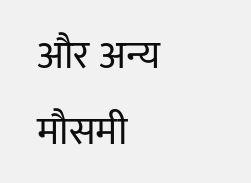और अन्य मौसमी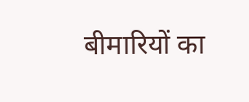बीमारियों का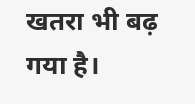खतरा भी बढ़ गया है।